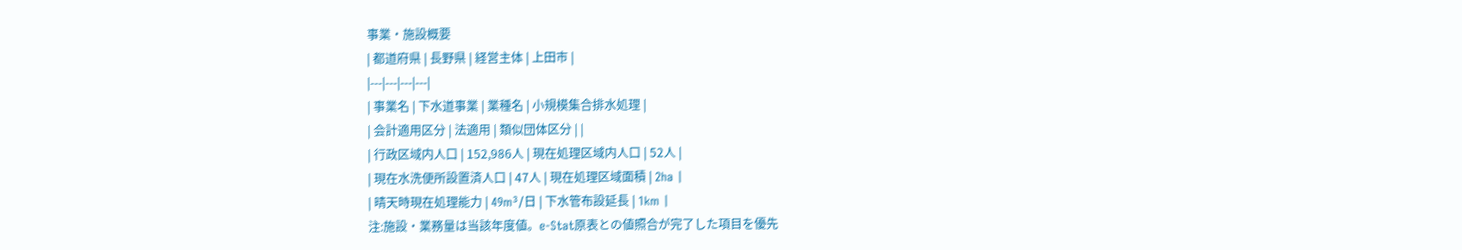事業・施設概要
| 都道府県 | 長野県 | 経営主体 | 上田市 |
|---|---|---|---|
| 事業名 | 下水道事業 | 業種名 | 小規模集合排水処理 |
| 会計適用区分 | 法適用 | 類似団体区分 | |
| 行政区域内人口 | 152,986人 | 現在処理区域内人口 | 52人 |
| 現在水洗便所設置済人口 | 47人 | 現在処理区域面積 | 2ha |
| 晴天時現在処理能力 | 49m³/日 | 下水管布設延長 | 1km |
注:施設・業務量は当該年度値。e-Stat原表との値照合が完了した項目を優先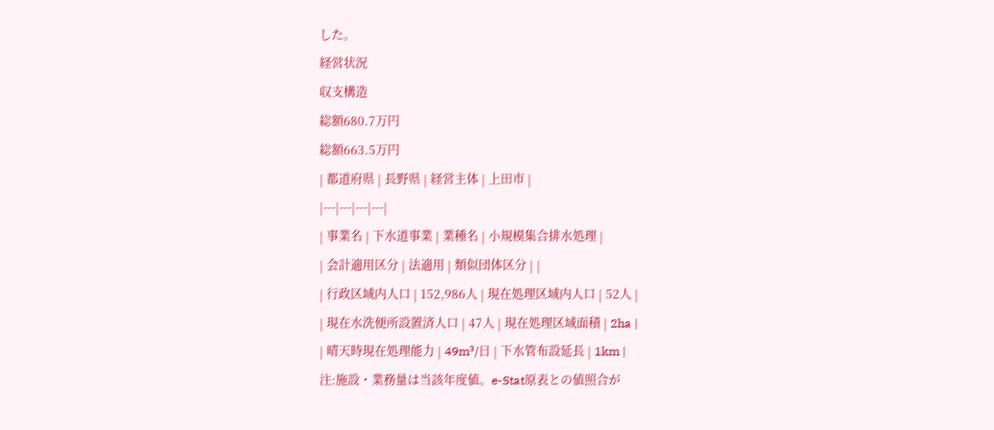した。
経営状況
収支構造
総額680.7万円
総額663.5万円
| 都道府県 | 長野県 | 経営主体 | 上田市 |
|---|---|---|---|
| 事業名 | 下水道事業 | 業種名 | 小規模集合排水処理 |
| 会計適用区分 | 法適用 | 類似団体区分 | |
| 行政区域内人口 | 152,986人 | 現在処理区域内人口 | 52人 |
| 現在水洗便所設置済人口 | 47人 | 現在処理区域面積 | 2ha |
| 晴天時現在処理能力 | 49m³/日 | 下水管布設延長 | 1km |
注:施設・業務量は当該年度値。e-Stat原表との値照合が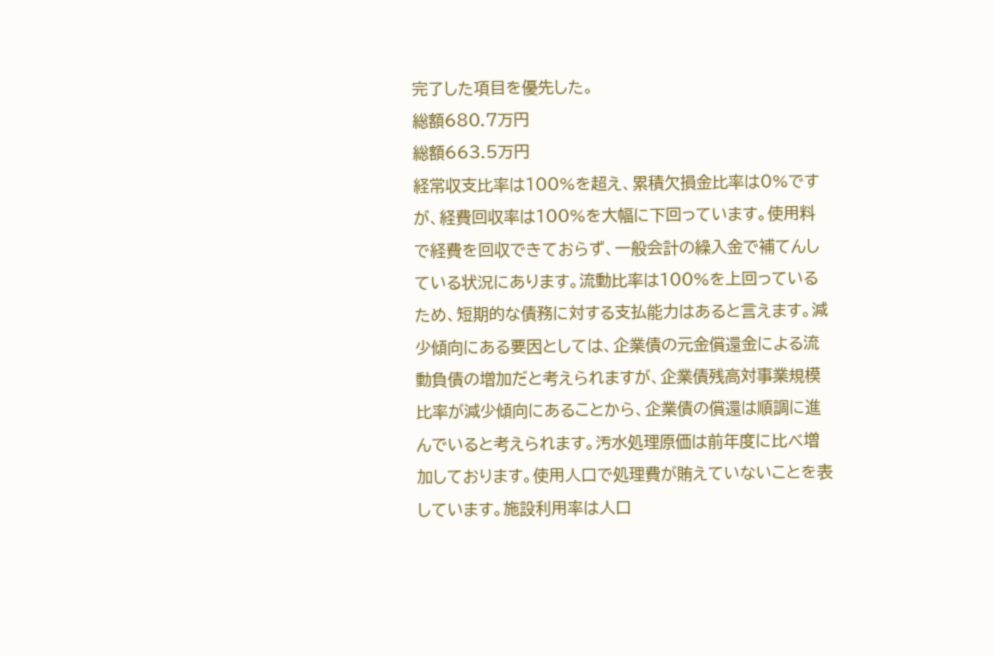完了した項目を優先した。
総額680.7万円
総額663.5万円
経常収支比率は100%を超え、累積欠損金比率は0%ですが、経費回収率は100%を大幅に下回っています。使用料で経費を回収できておらず、一般会計の繰入金で補てんしている状況にあります。流動比率は100%を上回っているため、短期的な債務に対する支払能力はあると言えます。減少傾向にある要因としては、企業債の元金償還金による流動負債の増加だと考えられますが、企業債残高対事業規模比率が減少傾向にあることから、企業債の償還は順調に進んでいると考えられます。汚水処理原価は前年度に比べ増加しております。使用人口で処理費が賄えていないことを表しています。施設利用率は人口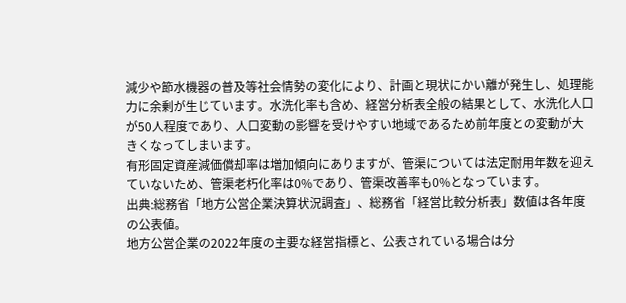減少や節水機器の普及等社会情勢の変化により、計画と現状にかい離が発生し、処理能力に余剰が生じています。水洗化率も含め、経営分析表全般の結果として、水洗化人口が50人程度であり、人口変動の影響を受けやすい地域であるため前年度との変動が大きくなってしまいます。
有形固定資産減価償却率は増加傾向にありますが、管渠については法定耐用年数を迎えていないため、管渠老朽化率は0%であり、管渠改善率も0%となっています。
出典:総務省「地方公営企業決算状況調査」、総務省「経営比較分析表」数値は各年度の公表値。
地方公営企業の2022年度の主要な経営指標と、公表されている場合は分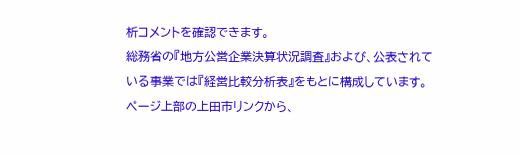析コメントを確認できます。
総務省の『地方公営企業決算状況調査』および、公表されている事業では『経営比較分析表』をもとに構成しています。
ページ上部の上田市リンクから、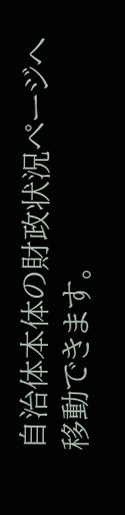自治体本体の財政状況ページへ移動できます。